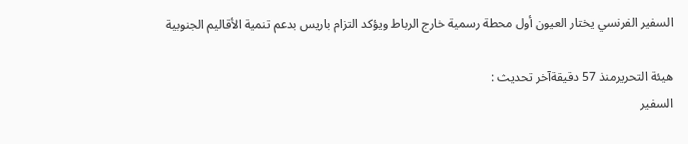السفير الفرنسي يختار العيون أول محطة رسمية خارج الرباط ويؤكد التزام باريس بدعم تنمية الأقاليم الجنوبية

هيئة التحريرمنذ 57 دقيقةآخر تحديث :
السفير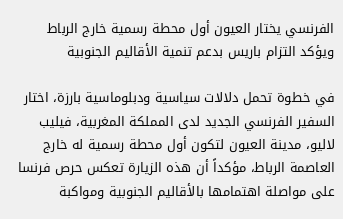الفرنسي يختار العيون أول محطة رسمية خارج الرباط ويؤكد التزام باريس بدعم تنمية الأقاليم الجنوبية

في خطوة تحمل دلالات سياسية ودبلوماسية بارزة، اختار السفير الفرنسي الجديد لدى المملكة المغربية، فيليب لاليو، مدينة العيون لتكون أول محطة رسمية له خارج العاصمة الرباط، مؤكداً أن هذه الزيارة تعكس حرص فرنسا على مواصلة اهتمامها بالأقاليم الجنوبية ومواكبة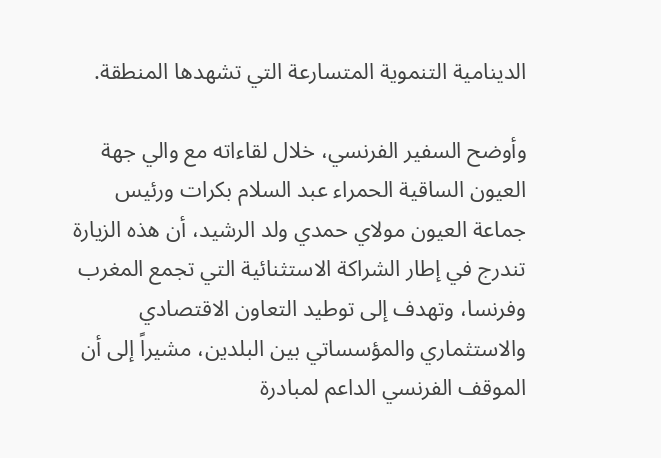الدينامية التنموية المتسارعة التي تشهدها المنطقة.

وأوضح السفير الفرنسي، خلال لقاءاته مع والي جهة العيون الساقية الحمراء عبد السلام بكرات ورئيس جماعة العيون مولاي حمدي ولد الرشيد، أن هذه الزيارة تندرج في إطار الشراكة الاستثنائية التي تجمع المغرب وفرنسا، وتهدف إلى توطيد التعاون الاقتصادي والاستثماري والمؤسساتي بين البلدين، مشيراً إلى أن الموقف الفرنسي الداعم لمبادرة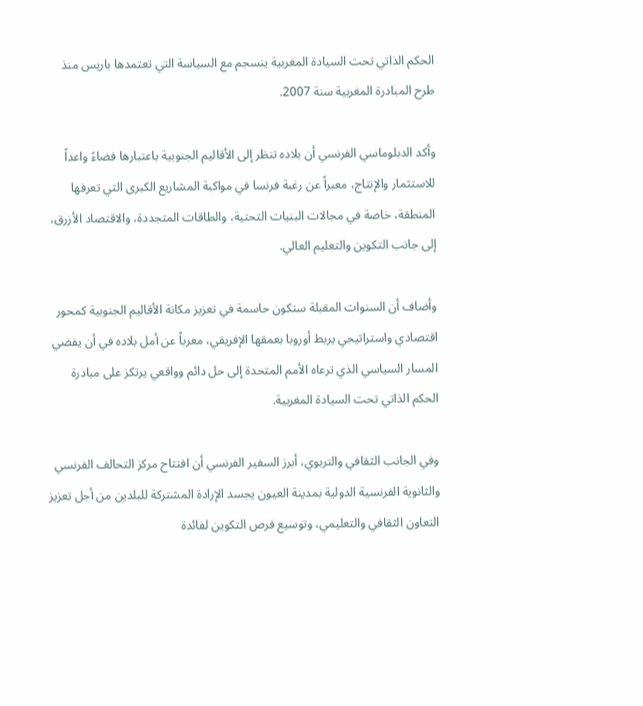الحكم الذاتي تحت السيادة المغربية ينسجم مع السياسة التي تعتمدها باريس منذ طرح المبادرة المغربية سنة 2007.

وأكد الدبلوماسي الفرنسي أن بلاده تنظر إلى الأقاليم الجنوبية باعتبارها فضاءً واعداً للاستثمار والإنتاج، معبراً عن رغبة فرنسا في مواكبة المشاريع الكبرى التي تعرفها المنطقة، خاصة في مجالات البنيات التحتية، والطاقات المتجددة، والاقتصاد الأزرق، إلى جانب التكوين والتعليم العالي.

وأضاف أن السنوات المقبلة ستكون حاسمة في تعزيز مكانة الأقاليم الجنوبية كمحور اقتصادي واستراتيجي يربط أوروبا بعمقها الإفريقي، معرباً عن أمل بلاده في أن يفضي المسار السياسي الذي ترعاه الأمم المتحدة إلى حل دائم وواقعي يرتكز على مبادرة الحكم الذاتي تحت السيادة المغربية.

وفي الجانب الثقافي والتربوي، أبرز السفير الفرنسي أن افتتاح مركز التحالف الفرنسي والثانوية الفرنسية الدولية بمدينة العيون يجسد الإرادة المشتركة للبلدين من أجل تعزيز التعاون الثقافي والتعليمي، وتوسيع فرص التكوين لفائدة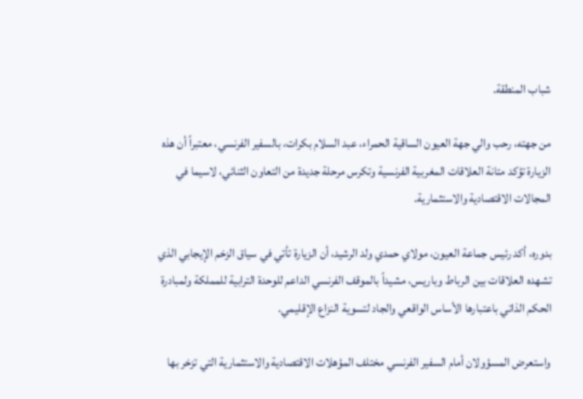شباب المنطقة.

من جهته، رحب والي جهة العيون الساقية الحمراء، عبد السلام بكرات، بالسفير الفرنسي، معتبراً أن هذه الزيارة تؤكد متانة العلاقات المغربية الفرنسية وتكرس مرحلة جديدة من التعاون الثنائي، لاسيما في المجالات الاقتصادية والاستثمارية.

بدوره، أكد رئيس جماعة العيون، مولاي حمدي ولد الرشيد، أن الزيارة تأتي في سياق الزخم الإيجابي الذي تشهده العلاقات بين الرباط وباريس، مشيداً بالموقف الفرنسي الداعم للوحدة الترابية للمملكة ولمبادرة الحكم الذاتي باعتبارها الأساس الواقعي والجاد لتسوية النزاع الإقليمي.

واستعرض المسؤولان أمام السفير الفرنسي مختلف المؤهلات الاقتصادية والاستثمارية التي تزخر بها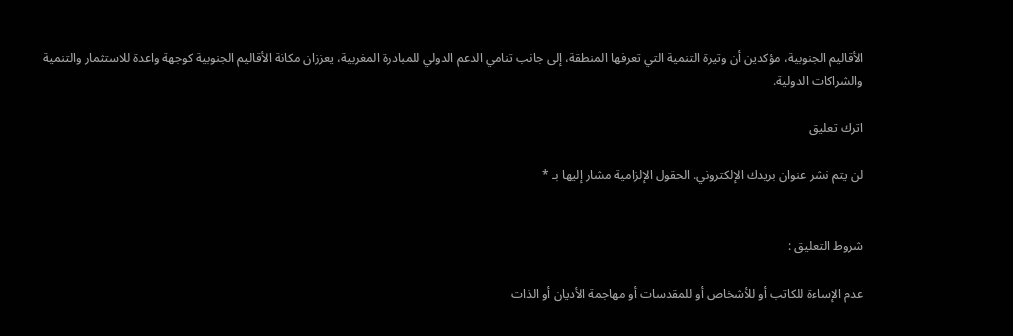الأقاليم الجنوبية، مؤكدين أن وتيرة التنمية التي تعرفها المنطقة، إلى جانب تنامي الدعم الدولي للمبادرة المغربية، يعززان مكانة الأقاليم الجنوبية كوجهة واعدة للاستثمار والتنمية والشراكات الدولية.

اترك تعليق

لن يتم نشر عنوان بريدك الإلكتروني. الحقول الإلزامية مشار إليها بـ *


شروط التعليق :

عدم الإساءة للكاتب أو للأشخاص أو للمقدسات أو مهاجمة الأديان أو الذات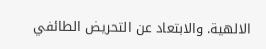الالهية. والابتعاد عن التحريض الطائفي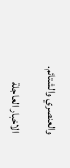والعنصري والشتائم.

الاخبار العاجلة